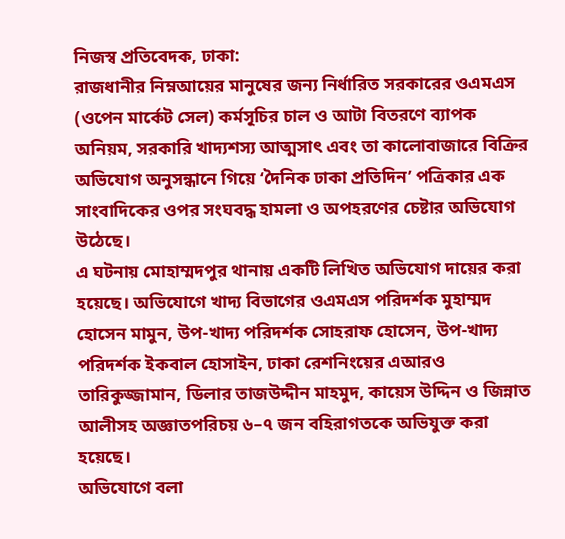নিজস্ব প্রতিবেদক, ঢাকা:
রাজধানীর নিম্নআয়ের মানুষের জন্য নির্ধারিত সরকারের ওএমএস (ওপেন মার্কেট সেল) কর্মসূচির চাল ও আটা বিতরণে ব্যাপক অনিয়ম, সরকারি খাদ্যশস্য আত্মসাৎ এবং তা কালোবাজারে বিক্রির অভিযোগ অনুসন্ধানে গিয়ে ‘দৈনিক ঢাকা প্রতিদিন’ পত্রিকার এক সাংবাদিকের ওপর সংঘবদ্ধ হামলা ও অপহরণের চেষ্টার অভিযোগ উঠেছে।
এ ঘটনায় মোহাম্মদপুর থানায় একটি লিখিত অভিযোগ দায়ের করা হয়েছে। অভিযোগে খাদ্য বিভাগের ওএমএস পরিদর্শক মুহাম্মদ হোসেন মামুন, উপ-খাদ্য পরিদর্শক সোহরাফ হোসেন, উপ-খাদ্য পরিদর্শক ইকবাল হোসাইন, ঢাকা রেশনিংয়ের এআরও তারিকুজ্জামান, ডিলার তাজউদ্দীন মাহমুদ, কায়েস উদ্দিন ও জিন্নাত আলীসহ অজ্ঞাতপরিচয় ৬–৭ জন বহিরাগতকে অভিযুক্ত করা হয়েছে।
অভিযোগে বলা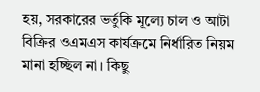হয়, সরকারের ভর্তুকি মূল্যে চাল ও আটা বিক্রির ওএমএস কার্যক্রমে নির্ধারিত নিয়ম মানা হচ্ছিল না। কিছু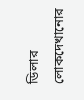ডিলার লোকদেখানোর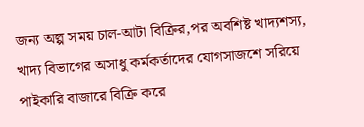জন্য অল্প সময় চাল-আটা বিক্রির,পর অবশিষ্ট খাদ্যশস্য, খাদ্য বিভাগের অসাধু কর্মকর্তাদের যোগসাজশে সরিয়ে পাইকারি বাজারে বিক্রি করে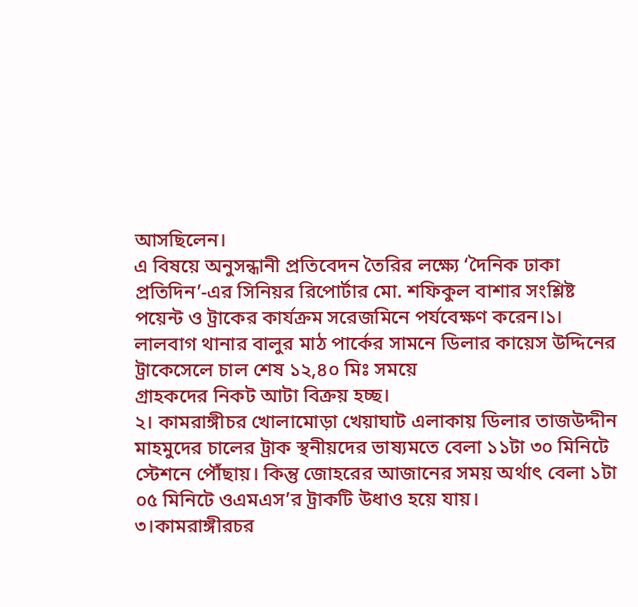আসছিলেন।
এ বিষয়ে অনুসন্ধানী প্রতিবেদন তৈরির লক্ষ্যে ‘দৈনিক ঢাকা প্রতিদিন’-এর সিনিয়র রিপোর্টার মো. শফিকুল বাশার সংশ্লিষ্ট পয়েন্ট ও ট্রাকের কার্যক্রম সরেজমিনে পর্যবেক্ষণ করেন।১। লালবাগ থানার বালুর মাঠ পার্কের সামনে ডিলার কায়েস উদ্দিনের ট্রাকেসেলে চাল শেষ ১২,৪০ মিঃ সময়ে
গ্রাহকদের নিকট আটা বিক্রয় হচ্ছ।
২। কামরাঙ্গীচর খোলামোড়া খেয়াঘাট এলাকায় ডিলার তাজউদ্দীন মাহমুদের চালের ট্রাক স্থনীয়দের ভাষ্যমতে বেলা ১১টা ৩০ মিনিটে স্টেশনে পৌঁছায়। কিন্তু জোহরের আজানের সময় অর্থাৎ বেলা ১টা ০৫ মিনিটে ওএমএস’র ট্রাকটি উধাও হয়ে যায়।
৩।কামরাঙ্গীরচর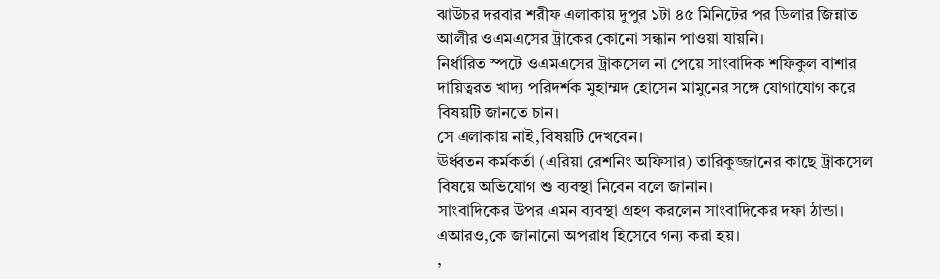ঝাউচর দরবার শরীফ এলাকায় দুপুর ১টা ৪৫ মিনিটের পর ডিলার জিন্নাত আলীর ওএমএসের ট্রাকের কোনো সন্ধান পাওয়া যায়নি।
নির্ধারিত স্পটে ওএমএসের ট্রাকসেল না পেয়ে সাংবাদিক শফিকুল বাশার দায়িত্বরত খাদ্য পরিদর্শক মুহাম্মদ হোসেন মামুনের সঙ্গে যোগাযোগ করে বিষয়টি জানতে চান।
সে এলাকায় নাই,বিষয়টি দেখবেন।
ঊর্ধ্বতন কর্মকর্তা (এরিয়া রেশনিং অফিসার) তারিকুজ্জানের কাছে ট্রাকসেল বিষয়ে অভিযোগ শু ব্যবস্থা নিবেন বলে জানান।
সাংবাদিকের উপর এমন ব্যবস্থা গ্রহণ করলেন সাংবাদিকের দফা ঠান্ডা। এআরও,কে জানানো অপরাধ হিসেবে গন্য করা হয়।
,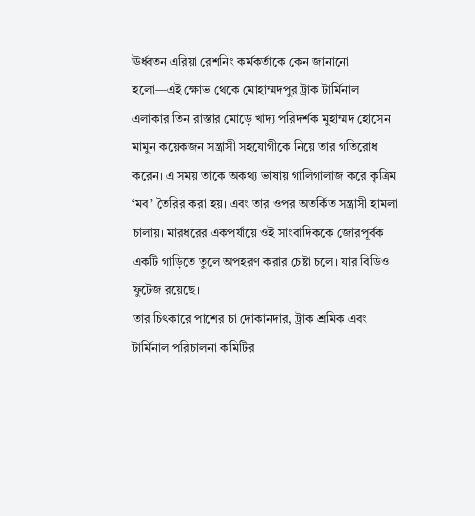ঊর্ধ্বতন এরিয়া রেশনিং কর্মকর্তাকে কেন জানানো হলো—এই ক্ষোভ থেকে মোহাম্মদপুর ট্রাক টার্মিনাল এলাকার তিন রাস্তার মোড়ে খাদ্য পরিদর্শক মুহাম্মদ হোসেন মামুন কয়েকজন সন্ত্রাসী সহযোগীকে নিয়ে তার গতিরোধ করেন। এ সময় তাকে অকথ্য ভাষায় গালিগালাজ করে কৃত্রিম ‘মব’ তৈরির করা হয়। এবং তার ওপর অতর্কিত সন্ত্রাসী হামলা চালায়। মারধরের একপর্যায়ে ওই সাংবাদিককে জোরপূর্বক একটি গাড়িতে তুলে অপহরণ করার চেষ্টা চলে। যার বিডিও ফুটেজ রয়েছে।
তার চিৎকারে পাশের চা দোকানদার, ট্রাক শ্রমিক এবং টার্মিনাল পরিচালনা কমিটির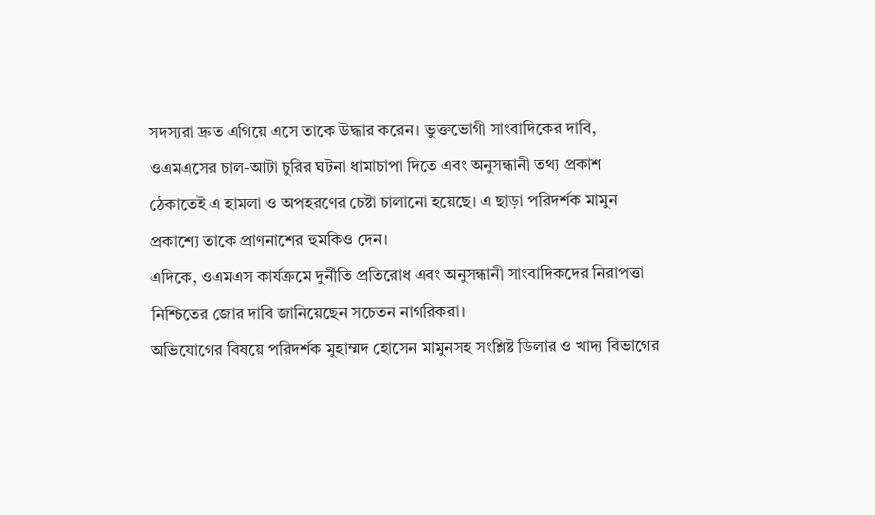সদস্যরা দ্রুত এগিয়ে এসে তাকে উদ্ধার করেন। ভুক্তভোগী সাংবাদিকের দাবি, ওএমএসের চাল-আটা চুরির ঘটনা ধামাচাপা দিতে এবং অনুসন্ধানী তথ্য প্রকাশ ঠেকাতেই এ হামলা ও অপহরণের চেষ্টা চালানো হয়েছে। এ ছাড়া পরিদর্শক মামুন প্রকাশ্যে তাকে প্রাণনাশের হুমকিও দেন।
এদিকে, ওএমএস কার্যক্রমে দুর্নীতি প্রতিরোধ এবং অনুসন্ধানী সাংবাদিকদের নিরাপত্তা নিশ্চিতের জোর দাবি জানিয়েছেন সচেতন নাগরিকরা।
অভিযোগের বিষয়ে পরিদর্শক মুহাম্মদ হোসেন মামুনসহ সংশ্লিষ্ট ডিলার ও খাদ্য বিভাগের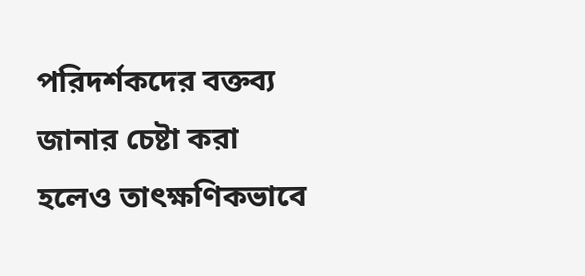পরিদর্শকদের বক্তব্য জানার চেষ্টা করা হলেও তাৎক্ষণিকভাবে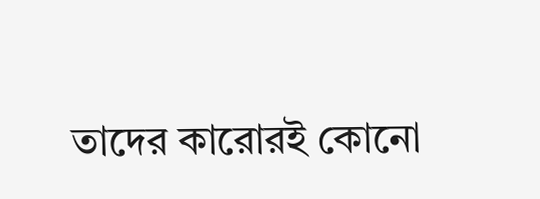তাদের কারোরই কোনো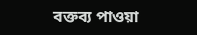বক্তব্য পাওয়া